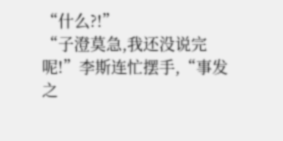“什么?!”
“子澄莫急,我还没说完呢!”李斯连忙摆手,“事发之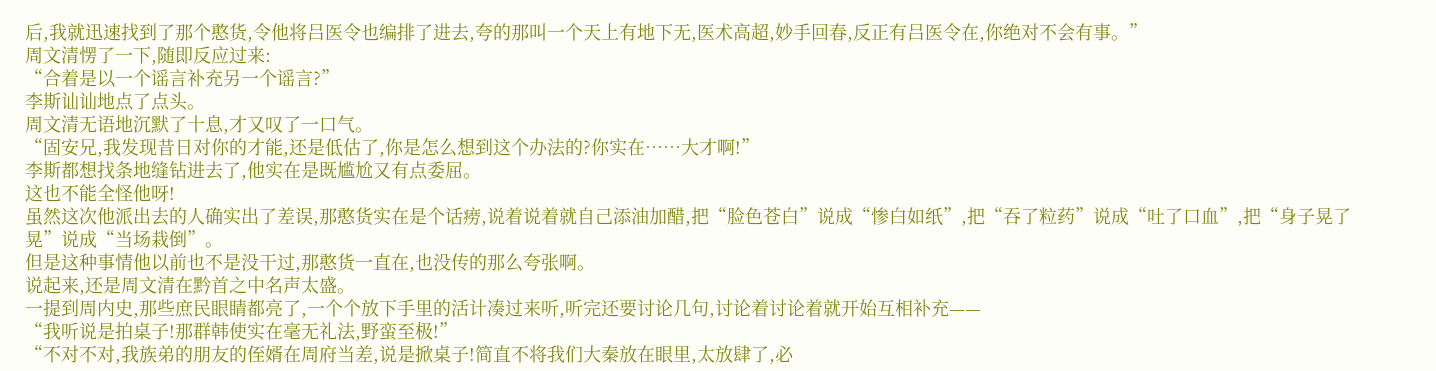后,我就迅速找到了那个憨货,令他将吕医令也编排了进去,夸的那叫一个天上有地下无,医术高超,妙手回春,反正有吕医令在,你绝对不会有事。”
周文清愣了一下,随即反应过来:
“合着是以一个谣言补充另一个谣言?”
李斯讪讪地点了点头。
周文清无语地沉默了十息,才又叹了一口气。
“固安兄,我发现昔日对你的才能,还是低估了,你是怎么想到这个办法的?你实在……大才啊!”
李斯都想找条地缝钻进去了,他实在是既尴尬又有点委屈。
这也不能全怪他呀!
虽然这次他派出去的人确实出了差误,那憨货实在是个话痨,说着说着就自己添油加醋,把“脸色苍白”说成“惨白如纸”,把“吞了粒药”说成“吐了口血”,把“身子晃了晃”说成“当场栽倒”。
但是这种事情他以前也不是没干过,那憨货一直在,也没传的那么夸张啊。
说起来,还是周文清在黔首之中名声太盛。
一提到周内史,那些庶民眼睛都亮了,一个个放下手里的活计凑过来听,听完还要讨论几句,讨论着讨论着就开始互相补充——
“我听说是拍桌子!那群韩使实在毫无礼法,野蛮至极!”
“不对不对,我族弟的朋友的侄婿在周府当差,说是掀桌子!简直不将我们大秦放在眼里,太放肆了,必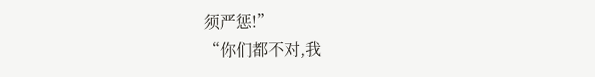须严惩!”
“你们都不对,我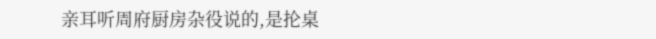亲耳听周府厨房杂役说的,是抡桌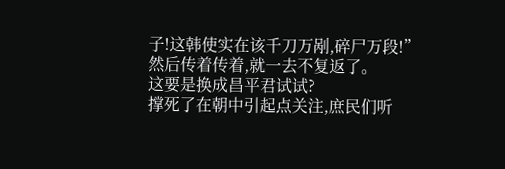子!这韩使实在该千刀万剐,碎尸万段!”
然后传着传着,就一去不复返了。
这要是换成昌平君试试?
撑死了在朝中引起点关注,庶民们听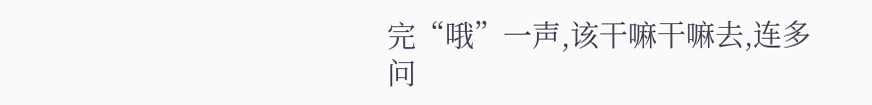完“哦”一声,该干嘛干嘛去,连多问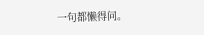一句都懒得问。